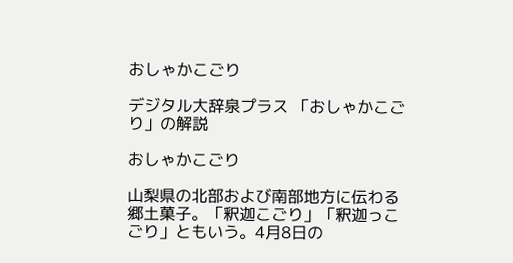おしゃかこごり

デジタル大辞泉プラス 「おしゃかこごり」の解説

おしゃかこごり

山梨県の北部および南部地方に伝わる郷土菓子。「釈迦こごり」「釈迦っこごり」ともいう。4月8日の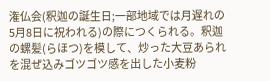潅仏会(釈迦の誕生日;一部地域では月遅れの5月8日に祝われる)の際につくられる。釈迦の螺髪(らほつ)を模して、炒った大豆あられを混ぜ込みゴツゴツ感を出した小麦粉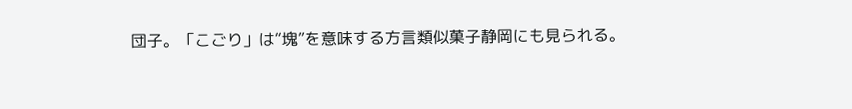団子。「こごり」は“塊”を意味する方言類似菓子静岡にも見られる。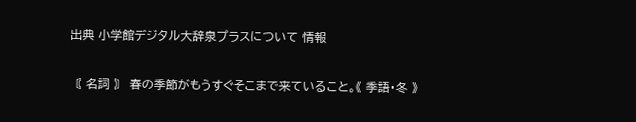出典 小学館デジタル大辞泉プラスについて 情報

〘 名詞 〙 春の季節がもうすぐそこまで来ていること。《 季語・冬 》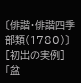〔俳諧・俳諧四季部類(1780)〕[初出の実例]「盆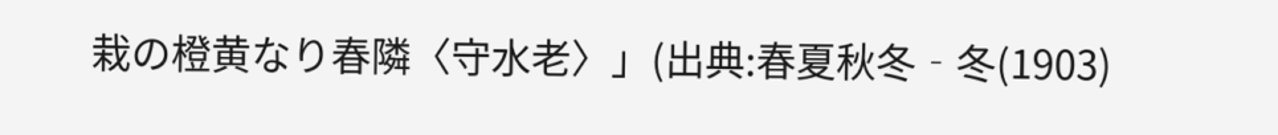栽の橙黄なり春隣〈守水老〉」(出典:春夏秋冬‐冬(1903)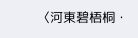〈河東碧梧桐・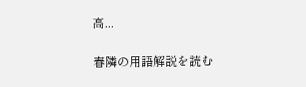高...

春隣の用語解説を読む